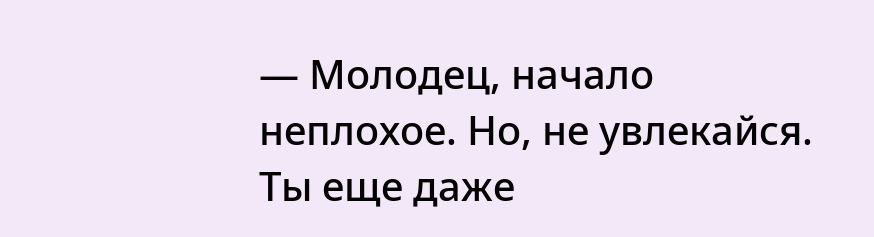— Молодец, начало неплохое. Но, не увлекайся. Ты еще даже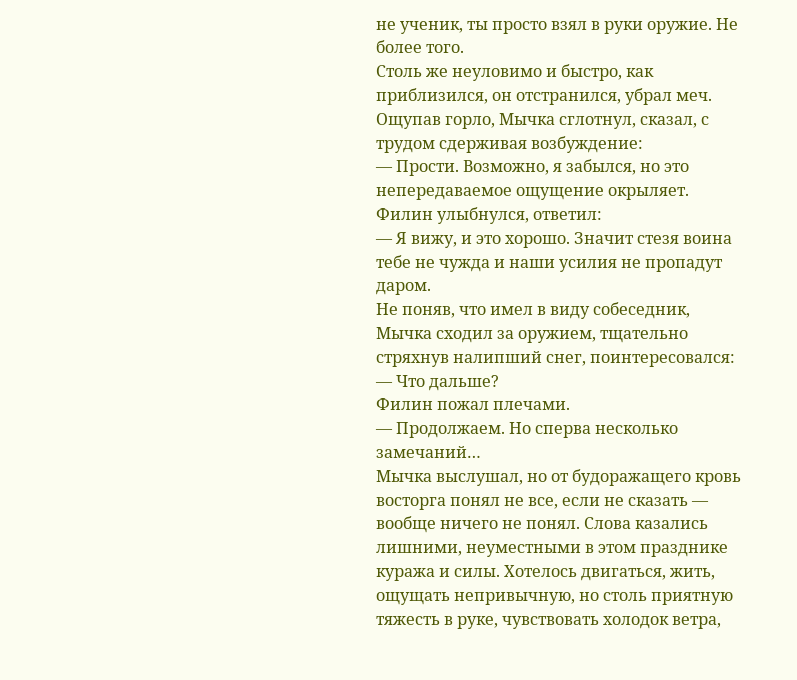не ученик, ты просто взял в руки оружие. Не более того.
Столь же неуловимо и быстро, как приблизился, он отстранился, убрал меч. Ощупав горло, Мычка сглотнул, сказал, с трудом сдерживая возбуждение:
— Прости. Возможно, я забылся, но это непередаваемое ощущение окрыляет.
Филин улыбнулся, ответил:
— Я вижу, и это хорошо. Значит стезя воина тебе не чужда и наши усилия не пропадут даром.
Не поняв, что имел в виду собеседник, Мычка сходил за оружием, тщательно стряхнув налипший снег, поинтересовался:
— Что дальше?
Филин пожал плечами.
— Продолжаем. Но сперва несколько замечаний…
Мычка выслушал, но от будоражащего кровь восторга понял не все, если не сказать — вообще ничего не понял. Слова казались лишними, неуместными в этом празднике куража и силы. Хотелось двигаться, жить, ощущать непривычную, но столь приятную тяжесть в руке, чувствовать холодок ветра,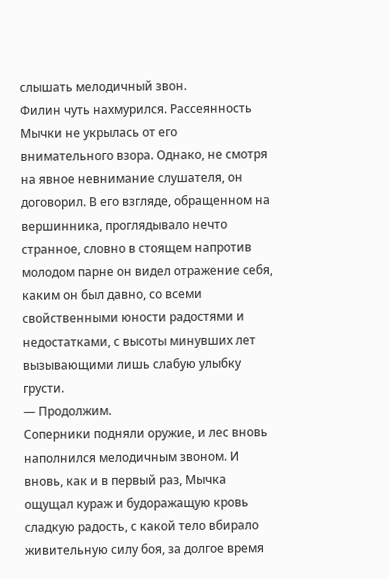слышать мелодичный звон.
Филин чуть нахмурился. Рассеянность Мычки не укрылась от его внимательного взора. Однако, не смотря на явное невнимание слушателя, он договорил. В его взгляде, обращенном на вершинника, проглядывало нечто странное, словно в стоящем напротив молодом парне он видел отражение себя, каким он был давно, со всеми свойственными юности радостями и недостатками, с высоты минувших лет вызывающими лишь слабую улыбку грусти.
— Продолжим.
Соперники подняли оружие, и лес вновь наполнился мелодичным звоном. И вновь, как и в первый раз, Мычка ощущал кураж и будоражащую кровь сладкую радость, с какой тело вбирало живительную силу боя, за долгое время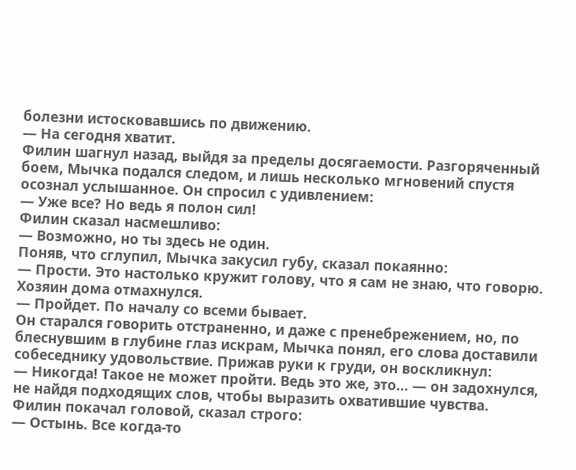болезни истосковавшись по движению.
— На сегодня хватит.
Филин шагнул назад, выйдя за пределы досягаемости. Разгоряченный боем, Мычка подался следом, и лишь несколько мгновений спустя осознал услышанное. Он спросил с удивлением:
— Уже все? Но ведь я полон сил!
Филин сказал насмешливо:
— Возможно, но ты здесь не один.
Поняв, что сглупил, Мычка закусил губу, сказал покаянно:
— Прости. Это настолько кружит голову, что я сам не знаю, что говорю.
Хозяин дома отмахнулся.
— Пройдет. По началу со всеми бывает.
Он старался говорить отстраненно, и даже с пренебрежением, но, по блеснувшим в глубине глаз искрам, Мычка понял, его слова доставили собеседнику удовольствие. Прижав руки к груди, он воскликнул:
— Никогда! Такое не может пройти. Ведь это же, это… — он задохнулся, не найдя подходящих слов, чтобы выразить охватившие чувства.
Филин покачал головой, сказал строго:
— Остынь. Все когда-то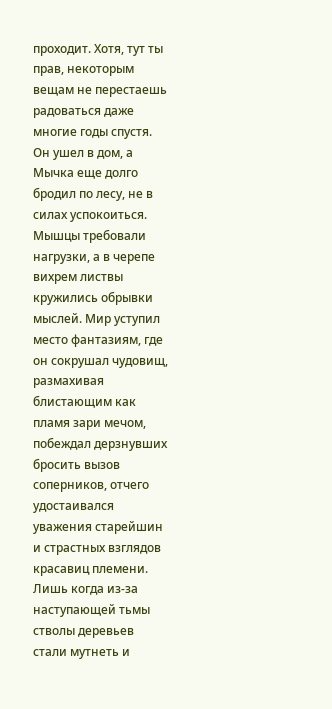проходит. Хотя, тут ты прав, некоторым вещам не перестаешь радоваться даже многие годы спустя.
Он ушел в дом, а Мычка еще долго бродил по лесу, не в силах успокоиться. Мышцы требовали нагрузки, а в черепе вихрем листвы кружились обрывки мыслей. Мир уступил место фантазиям, где он сокрушал чудовищ, размахивая блистающим как пламя зари мечом, побеждал дерзнувших бросить вызов соперников, отчего удостаивался уважения старейшин и страстных взглядов красавиц племени.
Лишь когда из-за наступающей тьмы стволы деревьев стали мутнеть и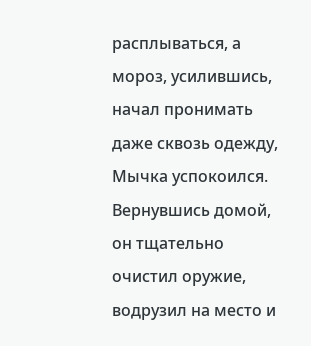расплываться, а мороз, усилившись, начал пронимать даже сквозь одежду, Мычка успокоился. Вернувшись домой, он тщательно очистил оружие, водрузил на место и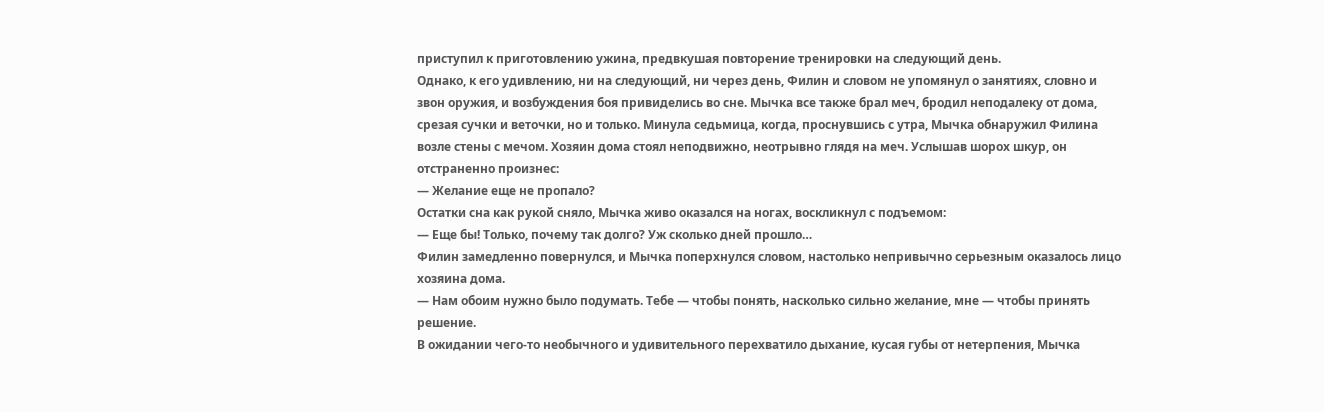приступил к приготовлению ужина, предвкушая повторение тренировки на следующий день.
Однако, к его удивлению, ни на следующий, ни через день, Филин и словом не упомянул о занятиях, словно и звон оружия, и возбуждения боя привиделись во сне. Мычка все также брал меч, бродил неподалеку от дома, срезая сучки и веточки, но и только. Минула седьмица, когда, проснувшись с утра, Мычка обнаружил Филина возле стены с мечом. Хозяин дома стоял неподвижно, неотрывно глядя на меч. Услышав шорох шкур, он отстраненно произнес:
— Желание еще не пропало?
Остатки сна как рукой сняло, Мычка живо оказался на ногах, воскликнул с подъемом:
— Еще бы! Только, почему так долго? Уж сколько дней прошло…
Филин замедленно повернулся, и Мычка поперхнулся словом, настолько непривычно серьезным оказалось лицо хозяина дома.
— Нам обоим нужно было подумать. Тебе — чтобы понять, насколько сильно желание, мне — чтобы принять решение.
В ожидании чего-то необычного и удивительного перехватило дыхание, кусая губы от нетерпения, Мычка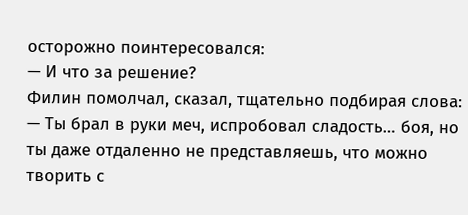осторожно поинтересовался:
— И что за решение?
Филин помолчал, сказал, тщательно подбирая слова:
— Ты брал в руки меч, испробовал сладость… боя, но ты даже отдаленно не представляешь, что можно творить с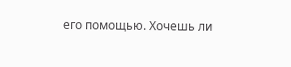его помощью. Хочешь ли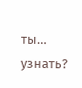ты… узнать?